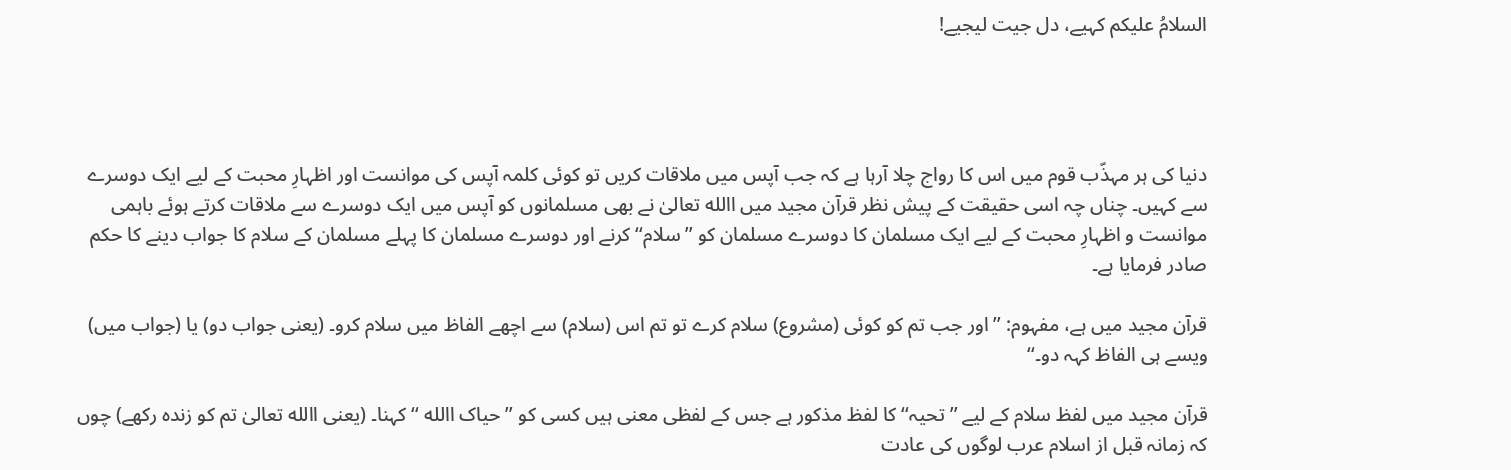السلامُ علیکم کہیے، دل جیت لیجیے!




دنیا کی ہر مہذّب قوم میں اس کا رواج چلا آرہا ہے کہ جب آپس میں ملاقات کریں تو کوئی کلمہ آپس کی موانست اور اظہارِ محبت کے لیے ایک دوسرے سے کہیں۔ چناں چہ اسی حقیقت کے پیش نظر قرآن مجید میں االله تعالیٰ نے بھی مسلمانوں کو آپس میں ایک دوسرے سے ملاقات کرتے ہوئے باہمی موانست و اظہارِ محبت کے لیے ایک مسلمان کا دوسرے مسلمان کو ’’سلام‘‘ کرنے اور دوسرے مسلمان کا پہلے مسلمان کے سلام کا جواب دینے کا حکم صادر فرمایا ہے۔

قرآن مجید میں ہے، مفہوم: ’’اور جب تم کو کوئی (مشروع) سلام کرے تو تم اس (سلام) سے اچھے الفاظ میں سلام کرو۔ (یعنی جواب دو) یا (جواب میں) ویسے ہی الفاظ کہہ دو۔‘‘

قرآن مجید میں لفظ سلام کے لیے ’’تحیہ‘‘ کا لفظ مذکور ہے جس کے لفظی معنی ہیں کسی کو ’’حیاک االله ‘‘ کہنا۔ (یعنی االله تعالیٰ تم کو زندہ رکھے) چوں کہ زمانہ قبل از اسلام عرب لوگوں کی عادت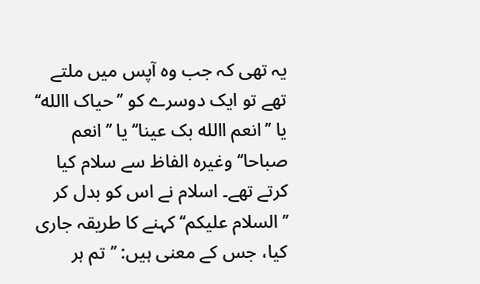یہ تھی کہ جب وہ آپس میں ملتے تھے تو ایک دوسرے کو ’’حیاک االله‘‘ یا ’’انعم االله بک عینا‘‘ یا ’’انعم صباحا‘‘ وغیرہ الفاظ سے سلام کیا کرتے تھے۔ اسلام نے اس کو بدل کر ’’السلام علیکم‘‘ کہنے کا طریقہ جاری کیا، جس کے معنی ہیں: ’’تم ہر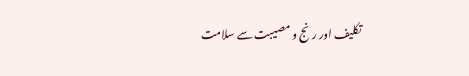تکلیف اور رنج و مصیبت سے سلامت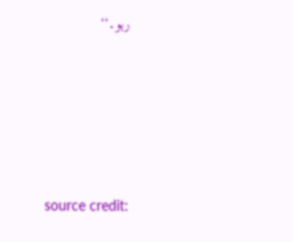رہو۔‘‘





source credit: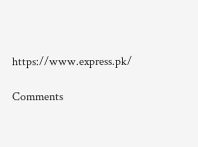https://www.express.pk/

Comments